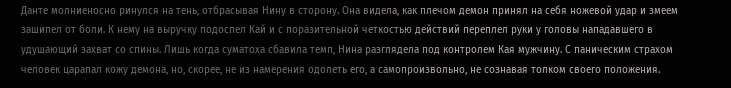Данте молниеносно ринулся на тень, отбрасывая Нину в сторону. Она видела, как плечом демон принял на себя ножевой удар и змеем зашипел от боли. К нему на выручку подоспел Кай и с поразительной четкостью действий переплел руки у головы нападавшего в удушающий захват со спины. Лишь когда суматоха сбавила темп, Нина разглядела под контролем Кая мужчину. С паническим страхом человек царапал кожу демона, но, скорее, не из намерения одолеть его, а самопроизвольно, не сознавая толком своего положения.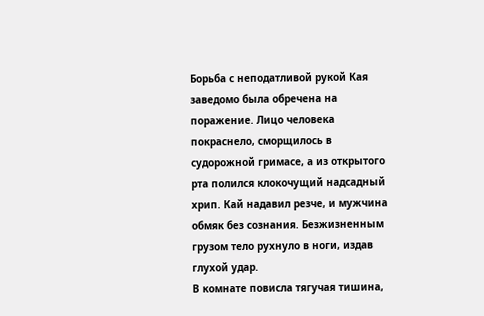Борьба с неподатливой рукой Кая заведомо была обречена на поражение. Лицо человека покраснело, сморщилось в судорожной гримасе, а из открытого рта полился клокочущий надсадный хрип. Кай надавил резче, и мужчина обмяк без сознания. Безжизненным грузом тело рухнуло в ноги, издав глухой удар.
В комнате повисла тягучая тишина,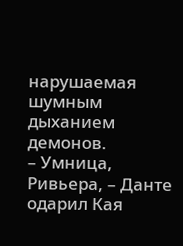нарушаемая шумным дыханием демонов.
– Умница, Ривьера, – Данте одарил Кая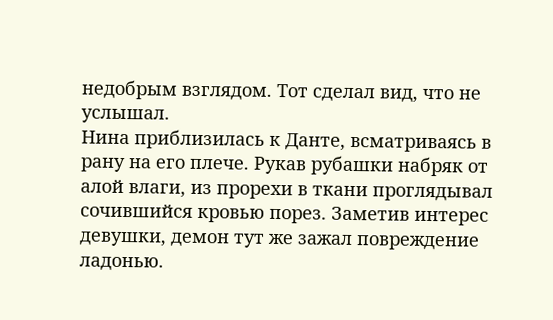недобрым взглядом. Тот сделал вид, что не услышал.
Нина приблизилась к Данте, всматриваясь в рану на его плече. Рукав рубашки набряк от алой влаги, из прорехи в ткани проглядывал сочившийся кровью порез. Заметив интерес девушки, демон тут же зажал повреждение ладонью.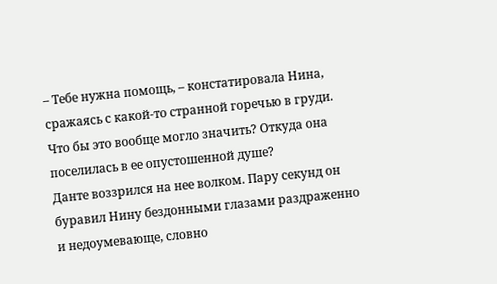– Тебе нужна помощь, – констатировала Нина, сражаясь с какой-то странной горечью в груди. Что бы это вообще могло значить? Откуда она поселилась в ее опустошенной душе?
Данте воззрился на нее волком. Пару секунд он буравил Нину бездонными глазами раздраженно и недоумевающе, словно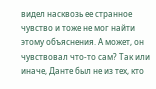видел насквозь ее странное чувство и тоже не мог найти этому объяснения. А может, он чувствовал что-то сам? Так или иначе, Данте был не из тех, кто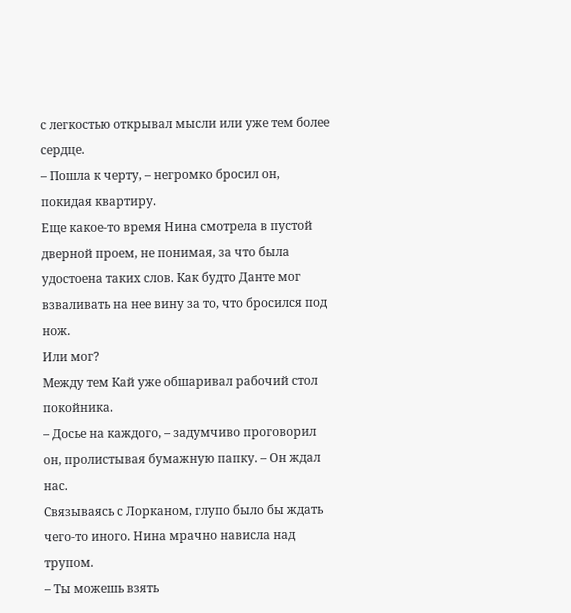с легкостью открывал мысли или уже тем более сердце.
– Пошла к черту, – негромко бросил он, покидая квартиру.
Еще какое-то время Нина смотрела в пустой дверной проем, не понимая, за что была удостоена таких слов. Как будто Данте мог взваливать на нее вину за то, что бросился под нож.
Или мог?
Между тем Кай уже обшаривал рабочий стол покойника.
– Досье на каждого, – задумчиво проговорил он, пролистывая бумажную папку. – Он ждал нас.
Связываясь с Лорканом, глупо было бы ждать чего-то иного. Нина мрачно нависла над трупом.
– Ты можешь взять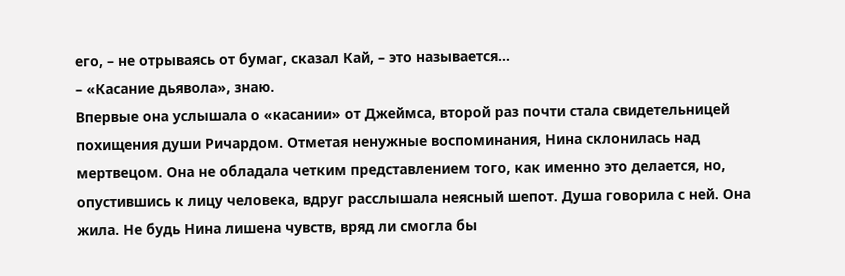его, – не отрываясь от бумаг, сказал Кай, – это называется…
– «Касание дьявола», знаю.
Впервые она услышала о «касании» от Джеймса, второй раз почти стала свидетельницей похищения души Ричардом. Отметая ненужные воспоминания, Нина склонилась над мертвецом. Она не обладала четким представлением того, как именно это делается, но, опустившись к лицу человека, вдруг расслышала неясный шепот. Душа говорила с ней. Она жила. Не будь Нина лишена чувств, вряд ли смогла бы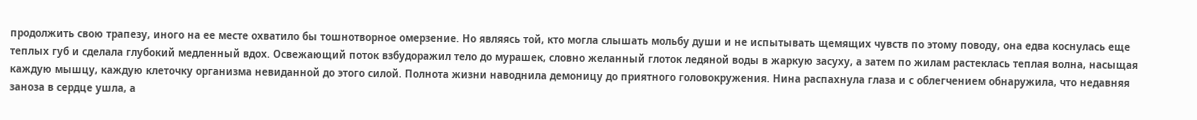продолжить свою трапезу, иного на ее месте охватило бы тошнотворное омерзение. Но являясь той, кто могла слышать мольбу души и не испытывать щемящих чувств по этому поводу, она едва коснулась еще теплых губ и сделала глубокий медленный вдох. Освежающий поток взбудоражил тело до мурашек, словно желанный глоток ледяной воды в жаркую засуху, а затем по жилам растеклась теплая волна, насыщая каждую мышцу, каждую клеточку организма невиданной до этого силой. Полнота жизни наводнила демоницу до приятного головокружения. Нина распахнула глаза и с облегчением обнаружила, что недавняя заноза в сердце ушла, а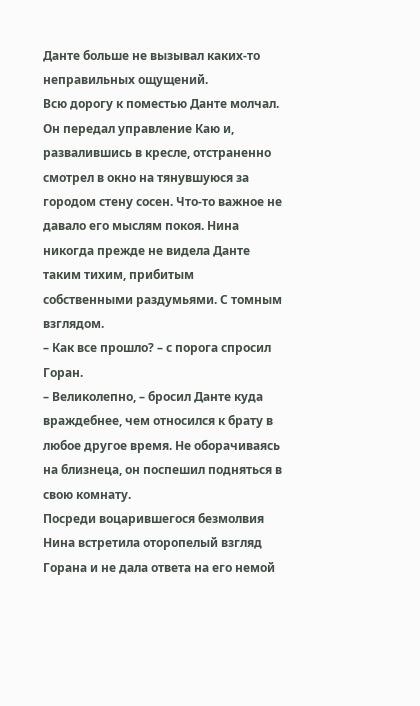Данте больше не вызывал каких-то неправильных ощущений.
Всю дорогу к поместью Данте молчал. Он передал управление Каю и, развалившись в кресле, отстраненно смотрел в окно на тянувшуюся за городом стену сосен. Что-то важное не давало его мыслям покоя. Нина никогда прежде не видела Данте таким тихим, прибитым собственными раздумьями. С томным взглядом.
– Как все прошло? – с порога спросил Горан.
– Великолепно, – бросил Данте куда враждебнее, чем относился к брату в любое другое время. Не оборачиваясь на близнеца, он поспешил подняться в свою комнату.
Посреди воцарившегося безмолвия Нина встретила оторопелый взгляд Горана и не дала ответа на его немой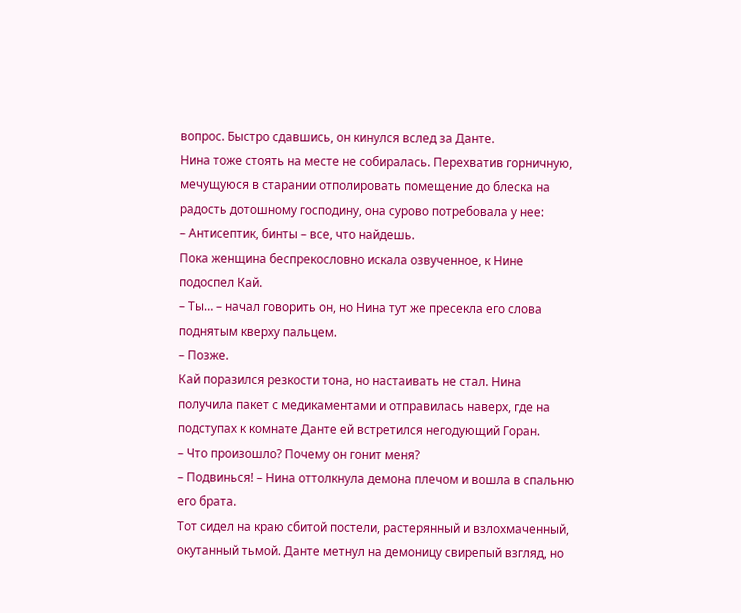вопрос. Быстро сдавшись, он кинулся вслед за Данте.
Нина тоже стоять на месте не собиралась. Перехватив горничную, мечущуюся в старании отполировать помещение до блеска на радость дотошному господину, она сурово потребовала у нее:
– Антисептик, бинты – все, что найдешь.
Пока женщина беспрекословно искала озвученное, к Нине подоспел Кай.
– Ты… – начал говорить он, но Нина тут же пресекла его слова поднятым кверху пальцем.
– Позже.
Кай поразился резкости тона, но настаивать не стал. Нина получила пакет с медикаментами и отправилась наверх, где на подступах к комнате Данте ей встретился негодующий Горан.
– Что произошло? Почему он гонит меня?
– Подвинься! – Нина оттолкнула демона плечом и вошла в спальню его брата.
Тот сидел на краю сбитой постели, растерянный и взлохмаченный, окутанный тьмой. Данте метнул на демоницу свирепый взгляд, но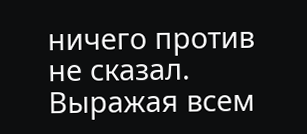ничего против не сказал. Выражая всем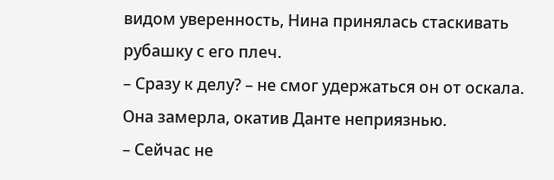видом уверенность, Нина принялась стаскивать рубашку с его плеч.
– Сразу к делу? – не смог удержаться он от оскала.
Она замерла, окатив Данте неприязнью.
– Сейчас не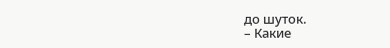до шуток.
– Какие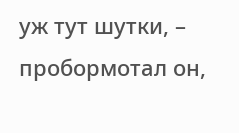уж тут шутки, – пробормотал он,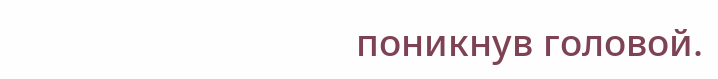поникнув головой.